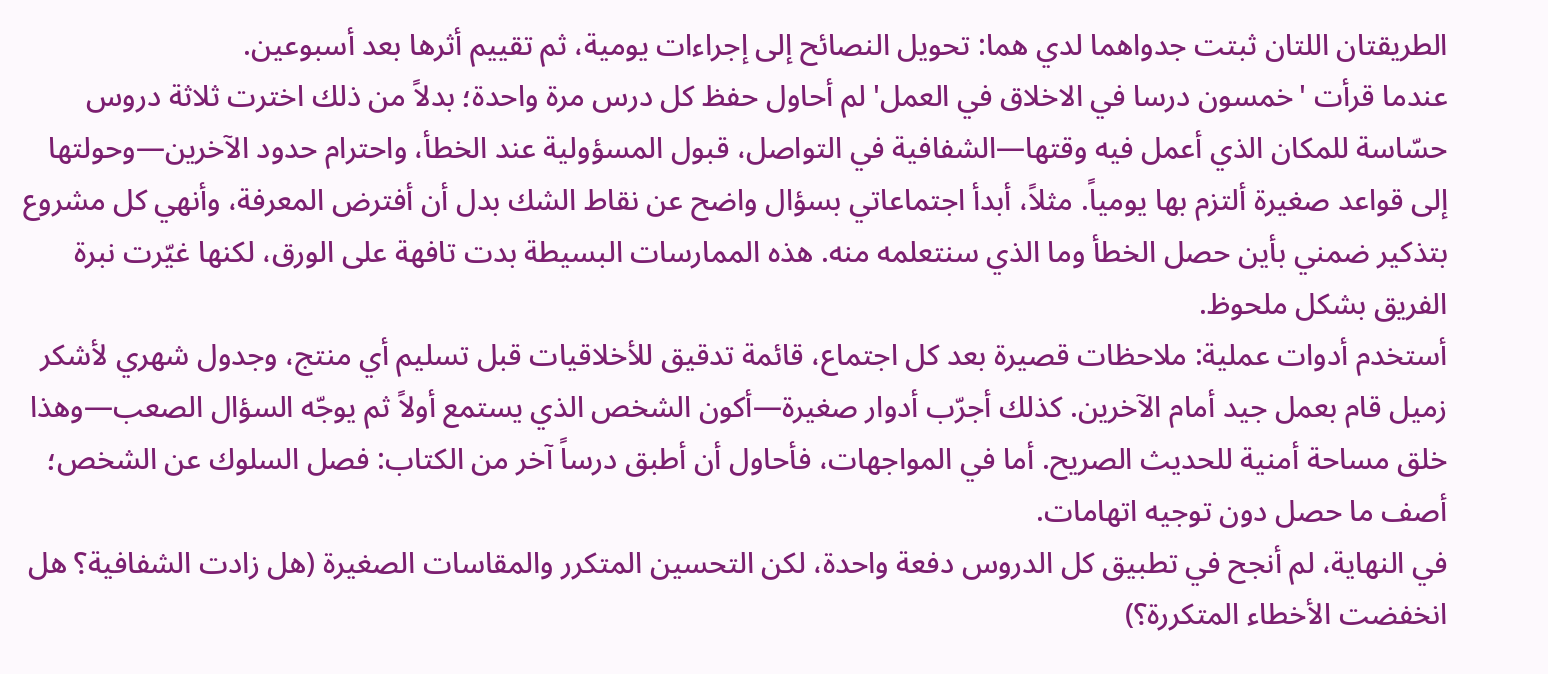الطريقتان اللتان ثبتت جدواهما لدي هما: تحويل النصائح إلى إجراءات يومية، ثم تقييم أثرها بعد أسبوعين.
عندما قرأت 'خمسون درسا في الاخلاق في العمل' لم أحاول حفظ كل درس مرة واحدة؛ بدلاً من ذلك اخترت ثلاثة دروس حسّاسة للمكان الذي أعمل فيه وقتها—الشفافية في التواصل، قبول المسؤولية عند الخطأ، واحترام حدود الآخرين—وحولتها إلى قواعد صغيرة ألتزم بها يومياً. مثلاً، أبدأ اجتماعاتي بسؤال واضح عن نقاط الشك بدل أن أفترض المعرفة، وأنهي كل مشروع بتذكير ضمني بأين حصل الخطأ وما الذي سنتعلمه منه. هذه الممارسات البسيطة بدت تافهة على الورق، لكنها غيّرت نبرة الفريق بشكل ملحوظ.
أستخدم أدوات عملية: ملاحظات قصيرة بعد كل اجتماع، قائمة تدقيق للأخلاقيات قبل تسليم أي منتج، وجدول شهري لأشكر زميل قام بعمل جيد أمام الآخرين. كذلك أجرّب أدوار صغيرة—أكون الشخص الذي يستمع أولاً ثم يوجّه السؤال الصعب—وهذا خلق مساحة أمنية للحديث الصريح. أما في المواجهات، فأحاول أن أطبق درساً آخر من الكتاب: فصل السلوك عن الشخص؛ أصف ما حصل دون توجيه اتهامات.
في النهاية، لم أنجح في تطبيق كل الدروس دفعة واحدة، لكن التحسين المتكرر والمقاسات الصغيرة (هل زادت الشفافية؟ هل انخفضت الأخطاء المتكررة؟)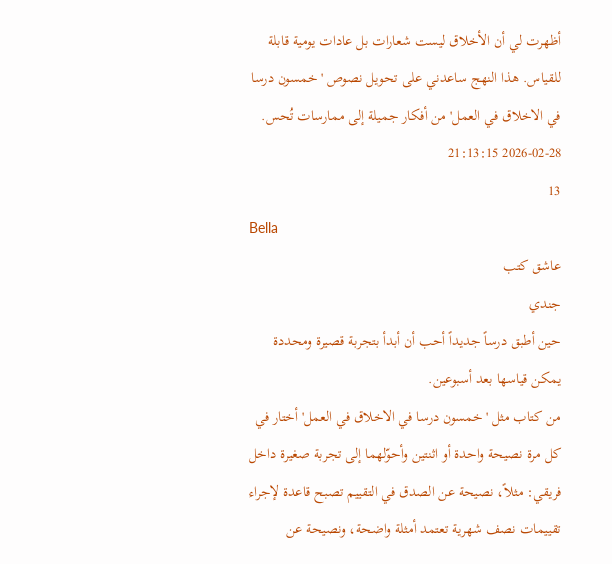أظهرت لي أن الأخلاق ليست شعارات بل عادات يومية قابلة للقياس. هذا النهج ساعدني على تحويل نصوص 'خمسون درسا في الاخلاق في العمل' من أفكار جميلة إلى ممارسات تُحس.
2026-02-28 21:13:15
13
Bella
عاشق كتب
جندي
حين أطبق درساً جديداً أحب أن أبدأ بتجربة قصيرة ومحددة يمكن قياسها بعد أسبوعين.
من كتاب مثل 'خمسون درسا في الاخلاق في العمل' أختار في كل مرة نصيحة واحدة أو اثنتين وأحوّلهما إلى تجربة صغيرة داخل فريقي: مثلاً، نصيحة عن الصدق في التقييم تصبح قاعدة لإجراء تقييمات نصف شهرية تعتمد أمثلة واضحة، ونصيحة عن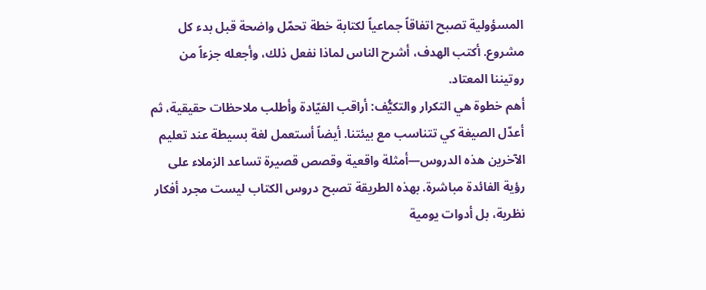المسؤولية تصبح اتفاقاً جماعياً لكتابة خطة تحمّل واضحة قبل بدء كل مشروع. أكتب الهدف، أشرح الناس لماذا نفعل ذلك، وأجعله جزءاً من روتيننا المعتاد.
أهم خطوة هي التكرار والتكيُّف: أراقب الفيّادة وأطلب ملاحظات حقيقية، ثم أعدّل الصيغة كي تتناسب مع بيئتنا. أيضاً أستعمل لغة بسيطة عند تعليم الآخرين هذه الدروس—أمثلة واقعية وقصص قصيرة تساعد الزملاء على رؤية الفائدة مباشرة. بهذه الطريقة تصبح دروس الكتاب ليست مجرد أفكار نظرية، بل أدوات يومية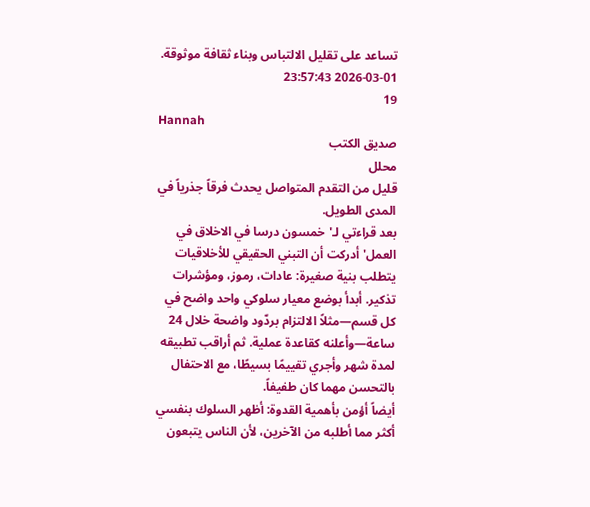تساعد على تقليل الالتباس وبناء ثقافة موثوقة.
2026-03-01 23:57:43
19
Hannah
صديق الكتب
محلل
قليل من التقدم المتواصل يحدث فرقاً جذرياً في المدى الطويل.
بعد قراءتي لـ'خمسون درسا في الاخلاق في العمل' أدركت أن التبني الحقيقي للأخلاقيات يتطلب بنية صغيرة: عادات، رموز، ومؤشرات تذكير. أبدأ بوضع معيار سلوكي واحد واضح في كل قسم—مثلاً الالتزام بردّود واضحة خلال 24 ساعة—وأعلنه كقاعدة عملية. ثم أراقب تطبيقه لمدة شهر وأجري تقييمًا بسيطًا، مع الاحتفال بالتحسن مهما كان طفيفاً.
أيضاً أؤمن بأهمية القدوة: أظهر السلوك بنفسي أكثر مما أطلبه من الآخرين، لأن الناس يتبعون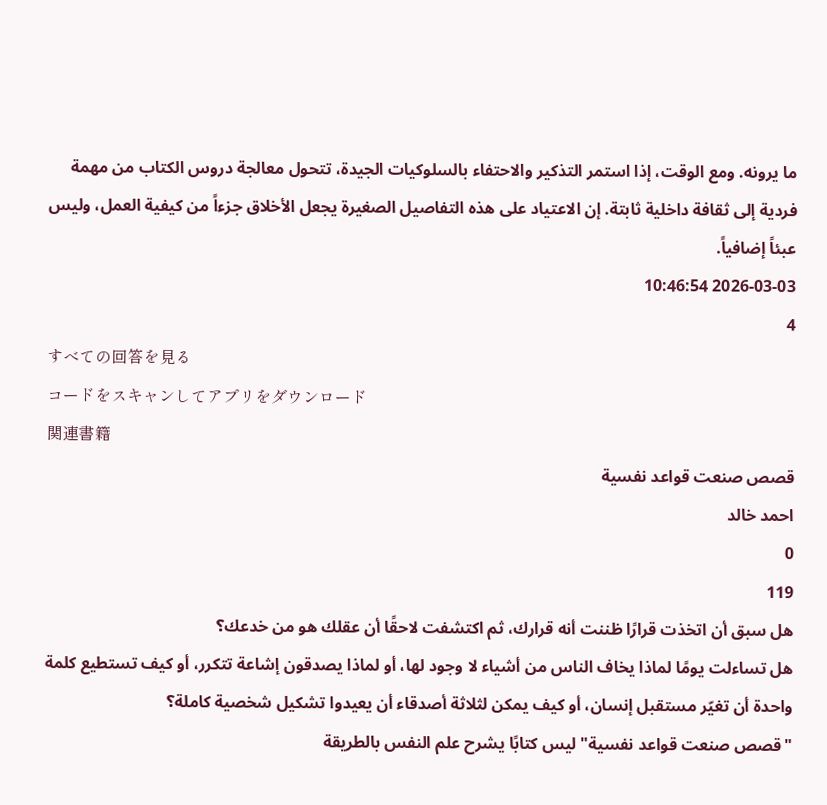ما يرونه. ومع الوقت، إذا استمر التذكير والاحتفاء بالسلوكيات الجيدة، تتحول معالجة دروس الكتاب من مهمة فردية إلى ثقافة داخلية ثابتة. إن الاعتياد على هذه التفاصيل الصغيرة يجعل الأخلاق جزءاً من كيفية العمل، وليس عبئاً إضافياً.
2026-03-03 10:46:54
4
すべての回答を見る
コードをスキャンしてアプリをダウンロード
関連書籍
قصص صنعت قواعد نفسية
احمد خالد
0
119
هل سبق أن اتخذت قرارًا ظننت أنه قرارك، ثم اكتشفت لاحقًا أن عقلك هو من خدعك؟
هل تساءلت يومًا لماذا يخاف الناس من أشياء لا وجود لها، أو لماذا يصدقون إشاعة تتكرر، أو كيف تستطيع كلمة واحدة أن تغيّر مستقبل إنسان، أو كيف يمكن لثلاثة أصدقاء أن يعيدوا تشكيل شخصية كاملة؟
"قصص صنعت قواعد نفسية" ليس كتابًا يشرح علم النفس بالطريقة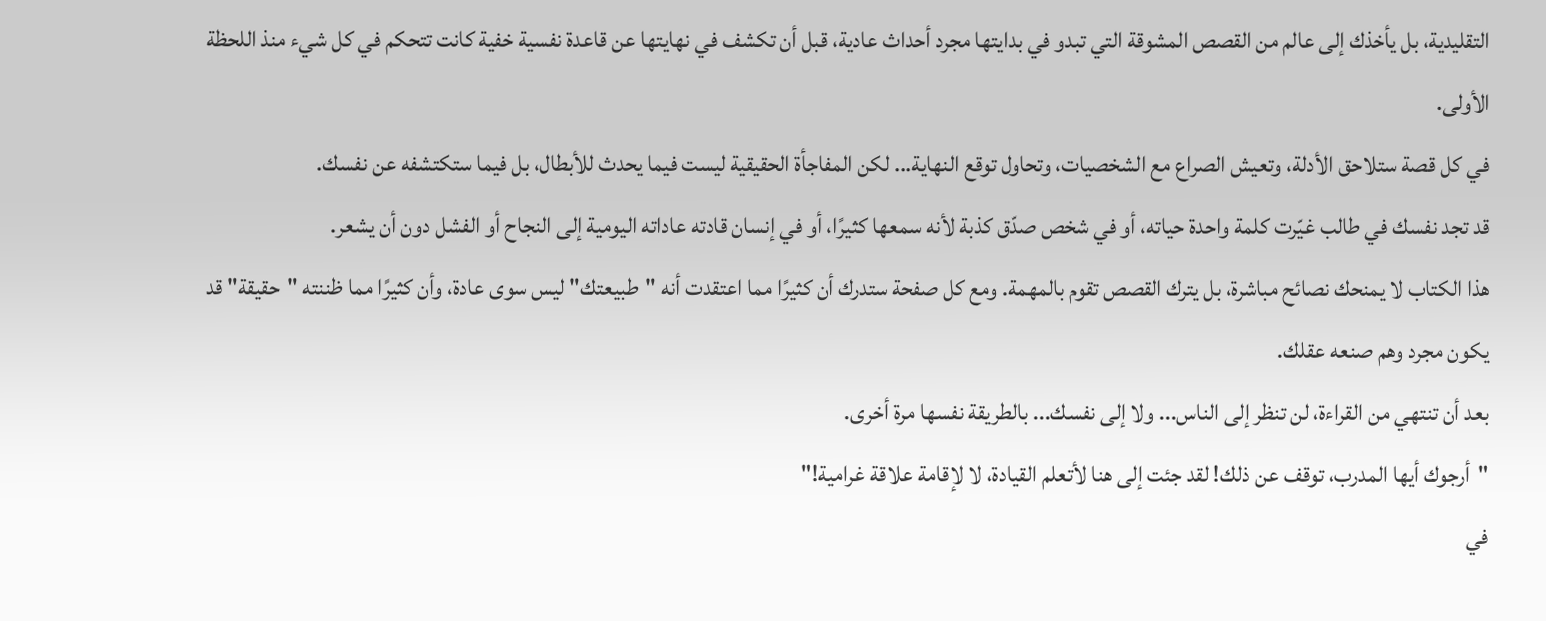التقليدية، بل يأخذك إلى عالم من القصص المشوقة التي تبدو في بدايتها مجرد أحداث عادية، قبل أن تكشف في نهايتها عن قاعدة نفسية خفية كانت تتحكم في كل شيء منذ اللحظة الأولى.
في كل قصة ستلاحق الأدلة، وتعيش الصراع مع الشخصيات، وتحاول توقع النهاية... لكن المفاجأة الحقيقية ليست فيما يحدث للأبطال، بل فيما ستكتشفه عن نفسك.
قد تجد نفسك في طالب غيّرت كلمة واحدة حياته، أو في شخص صدّق كذبة لأنه سمعها كثيرًا، أو في إنسان قادته عاداته اليومية إلى النجاح أو الفشل دون أن يشعر.
هذا الكتاب لا يمنحك نصائح مباشرة، بل يترك القصص تقوم بالمهمة. ومع كل صفحة ستدرك أن كثيرًا مما اعتقدت أنه "طبيعتك" ليس سوى عادة، وأن كثيرًا مما ظننته "حقيقة" قد يكون مجرد وهم صنعه عقلك.
بعد أن تنتهي من القراءة، لن تنظر إلى الناس... ولا إلى نفسك... بالطريقة نفسها مرة أخرى.
"أرجوك أيها المدرب، توقف عن ذلك! لقد جئت إلى هنا لأتعلم القيادة، لا لإقامة علاقة غرامية!"
في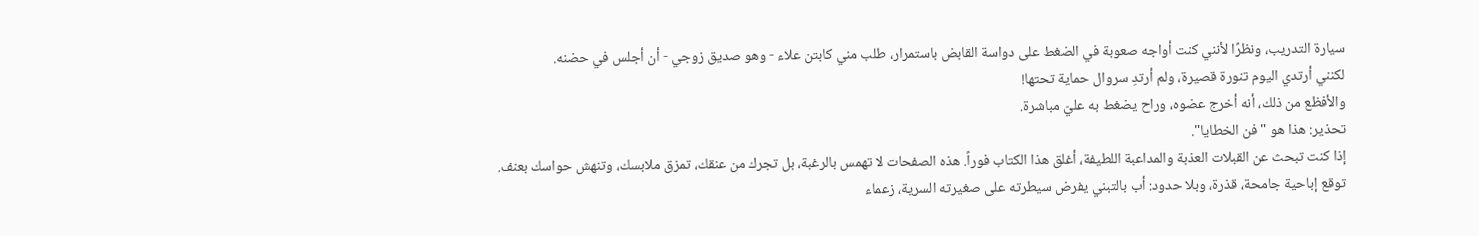سيارة التدريب، ونظرًا لأنني كنت أواجه صعوبة في الضغط على دواسة القابض باستمرار، طلب مني كابتن علاء - وهو صديق زوجي - أن أجلس في حضنه.
لكنني أرتدي اليوم تنورة قصيرة، ولم أرتدِ سروال حماية تحتها!
والأفظع من ذلك، أنه أخرج عضوه، وراح يضغط به عليّ مباشرة.
تحذير: هذا هو "فن الخطايا".
إذا كنت تبحث عن القبلات العذبة والمداعبة اللطيفة، أغلق هذا الكتاب فوراً. هذه الصفحات لا تهمس بالرغبة، بل تجرك من عنقك، تمزق ملابسك، وتنهش حواسك بعنف. توقع إباحية جامحة، قذرة، وبلا حدود: أب بالتبني يفرض سيطرته على صغيرته السرية، زعماء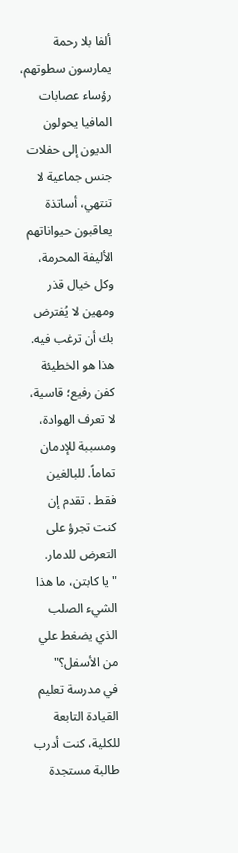ألفا بلا رحمة يمارسون سطوتهم، رؤساء عصابات المافيا يحولون الديون إلى حفلات جنس جماعية لا تنتهي، أساتذة يعاقبون حيواناتهم الأليفة المحرمة، وكل خيال قذر ومهين لا يُفترض بك أن ترغب فيه.
هذا هو الخطيئة كفن رفيع؛ قاسية، لا تعرف الهوادة، ومسببة للإدمان تماماً. للبالغين فقط . تقدم إن كنت تجرؤ على التعرض للدمار.
"يا كابتن، ما هذا الشيء الصلب الذي يضغط علي من الأسفل؟"
في مدرسة تعليم القيادة التابعة للكلية، كنت أدرب طالبة مستجدة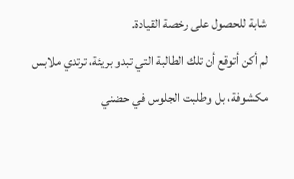شابة للحصول على رخصة القيادة.
لم أكن أتوقع أن تلك الطالبة التي تبدو بريئة، ترتدي ملابس مكشوفة، بل وطلبت الجلوس في حضني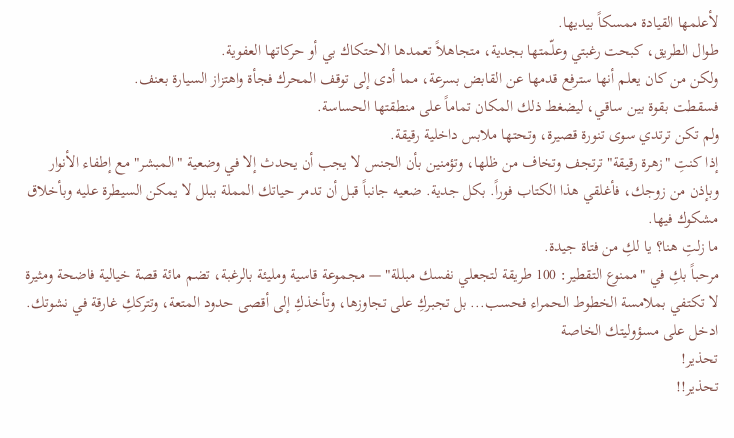لأعلمها القيادة ممسكاً بيديها.
طوال الطريق، كبحت رغبتي وعلّمتها بجدية، متجاهلاً تعمدها الاحتكاك بي أو حركاتها العفوية.
ولكن من كان يعلم أنها سترفع قدمها عن القابض بسرعة، مما أدى إلى توقف المحرك فجأة واهتزاز السيارة بعنف.
فسقطت بقوة بين ساقي، ليضغط ذلك المكان تماماً على منطقتها الحساسة.
ولم تكن ترتدي سوى تنورة قصيرة، وتحتها ملابس داخلية رقيقة.
إذا كنتِ "زهرة رقيقة" ترتجف وتخاف من ظلها، وتؤمنين بأن الجنس لا يجب أن يحدث إلا في وضعية "المبشر" مع إطفاء الأنوار وبإذن من زوجك، فأغلقي هذا الكتاب فوراً. بكل جدية. ضعيه جانباً قبل أن تدمر حياتك المملة ببلل لا يمكن السيطرة عليه وبأخلاق مشكوك فيها.
ما زلتِ هنا؟ يا لكِ من فتاة جيدة.
مرحباً بكِ في "ممنوع التقطير: 100 طريقة لتجعلي نفسك مبللة" — مجموعة قاسية ومليئة بالرغبة، تضم مائة قصة خيالية فاضحة ومثيرة لا تكتفي بملامسة الخطوط الحمراء فحسب... بل تجبركِ على تجاوزها، وتأخذكِ إلى أقصى حدود المتعة، وتترككِ غارقة في نشوتك.
ادخل على مسؤوليتك الخاصة
تحذير!
تحذير!!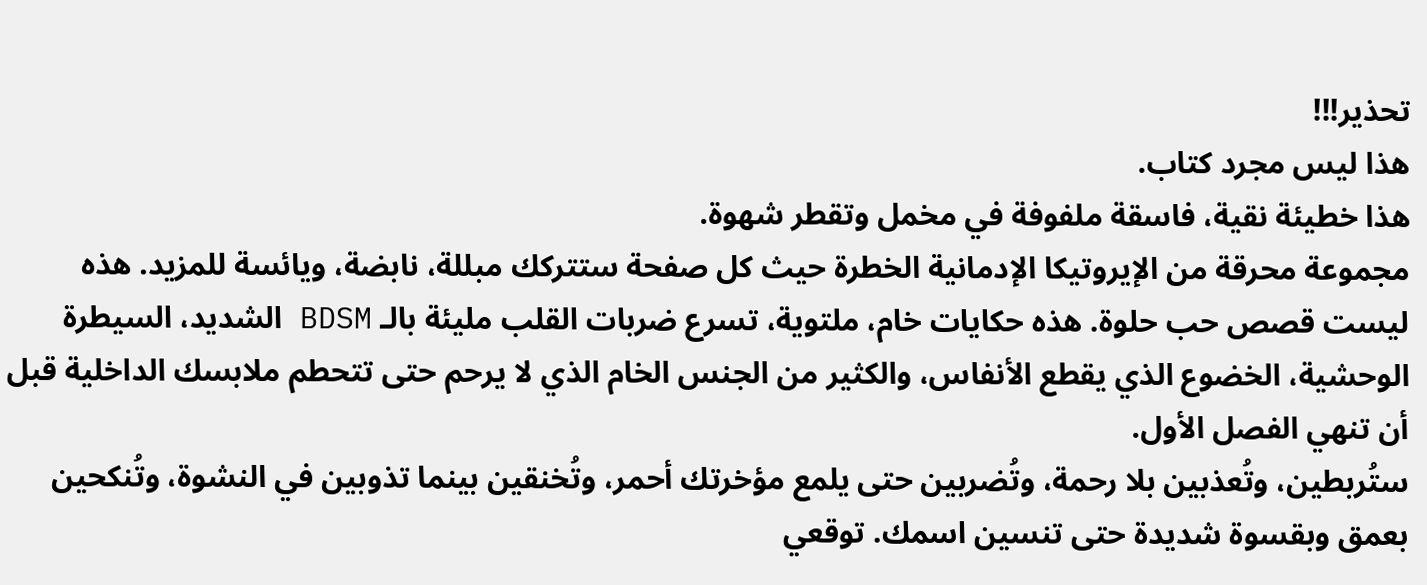تحذير!!!
هذا ليس مجرد كتاب.
هذا خطيئة نقية، فاسقة ملفوفة في مخمل وتقطر شهوة.
مجموعة محرقة من الإيروتيكا الإدمانية الخطرة حيث كل صفحة ستتركك مبللة، نابضة، ويائسة للمزيد. هذه ليست قصص حب حلوة. هذه حكايات خام، ملتوية، تسرع ضربات القلب مليئة بالـ BDSM الشديد، السيطرة الوحشية، الخضوع الذي يقطع الأنفاس، والكثير من الجنس الخام الذي لا يرحم حتى تتحطم ملابسك الداخلية قبل أن تنهي الفصل الأول.
ستُربطين، وتُعذبين بلا رحمة، وتُضربين حتى يلمع مؤخرتك أحمر، وتُخنقين بينما تذوبين في النشوة، وتُنكحين بعمق وبقسوة شديدة حتى تنسين اسمك. توقعي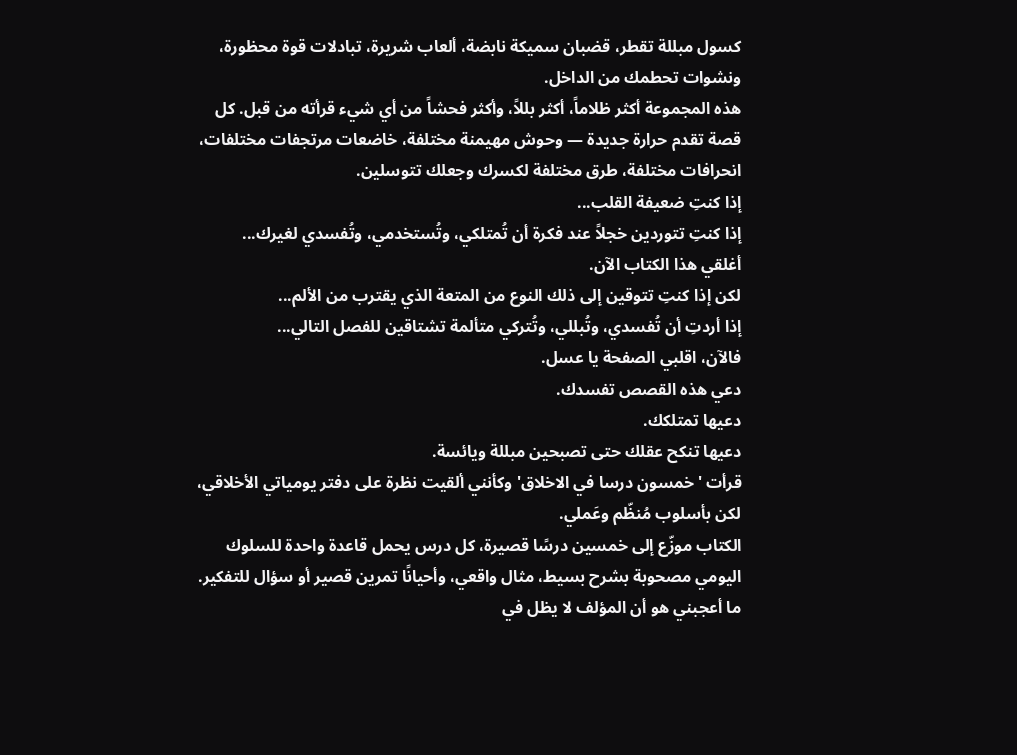كسول مبللة تقطر، قضبان سميكة نابضة، ألعاب شريرة، تبادلات قوة محظورة، ونشوات تحطمك من الداخل.
هذه المجموعة أكثر ظلاماً، أكثر بللاً، وأكثر فحشاً من أي شيء قرأته من قبل. كل قصة تقدم حرارة جديدة — وحوش مهيمنة مختلفة، خاضعات مرتجفات مختلفات، انحرافات مختلفة، طرق مختلفة لكسرك وجعلك تتوسلين.
إذا كنتِ ضعيفة القلب...
إذا كنتِ تتوردين خجلاً عند فكرة أن تُمتلكي، وتُستخدمي، وتُفسدي لغيرك...
أغلقي هذا الكتاب الآن.
لكن إذا كنتِ تتوقين إلى ذلك النوع من المتعة الذي يقترب من الألم...
إذا أردتِ أن تُفسدي، وتُبللي، وتُتركي متألمة تشتاقين للفصل التالي...
فالآن، اقلبي الصفحة يا عسل.
دعي هذه القصص تفسدك.
دعيها تمتلكك.
دعيها تنكح عقلك حتى تصبحين مبللة ويائسة.
قرأت 'خمسون درسا في الاخلاق' وكأنني ألقيت نظرة على دفتر يومياتي الأخلاقي، لكن بأسلوب مُنظّم وعَملي.
الكتاب موزّع إلى خمسين درسًا قصيرة، كل درس يحمل قاعدة واحدة للسلوك اليومي مصحوبة بشرح بسيط، مثال واقعي، وأحيانًا تمرين قصير أو سؤال للتفكير. ما أعجبني هو أن المؤلف لا يظل في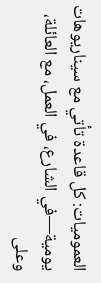العموميات: كل قاعدة تأتي مع سيناريوهات يومية—في الشارع، في العمل، مع العائلة، وعلى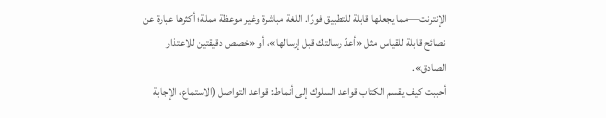الإنترنت—مما يجعلها قابلة للتطبيق فورًا. اللغة مباشرة وغير موعظة مملة؛ أكثرها عبارة عن نصائح قابلة للقياس مثل «أعدّ رسالتك قبل إرسالها»، أو «خصص دقيقتين للاعتذار الصادق».
أحببت كيف يقسم الكتاب قواعد السلوك إلى أنماط: قواعد التواصل (الاستماع، الإجابة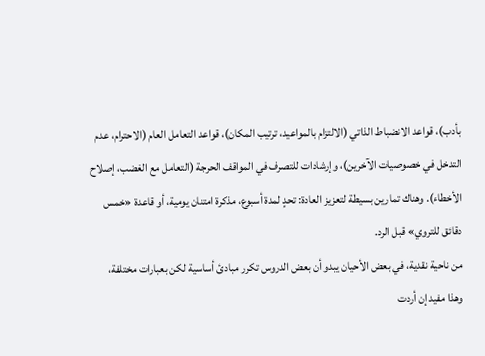بأدب)، قواعد الانضباط الذاتي (الالتزام بالمواعيد، ترتيب المكان)، قواعد التعامل العام (الاحترام، عدم التدخل في خصوصيات الآخرين)، وإرشادات للتصرف في المواقف الحرجة (التعامل مع الغضب، إصلاح الأخطاء). وهناك تمارين بسيطة لتعزيز العادة: تحدٍ لمدة أسبوع، مذكرة امتنان يومية، أو قاعدة «خمس دقائق للتروي» قبل الرد.
من ناحية نقدية، في بعض الأحيان يبدو أن بعض الدروس تكرر مبادئ أساسية لكن بعبارات مختلفة، وهذا مفيد إن أردت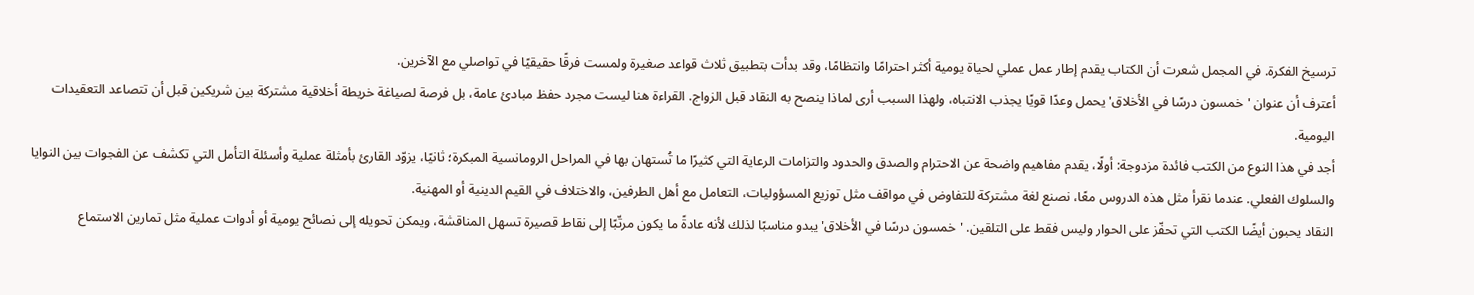ترسيخ الفكرة. في المجمل شعرت أن الكتاب يقدم إطار عمل عملي لحياة يومية أكثر احترامًا وانتظامًا، وقد بدأت بتطبيق ثلاث قواعد صغيرة ولمست فرقًا حقيقيًا في تواصلي مع الآخرين.
أعترف أن عنوان 'خمسون درسًا في الأخلاق' يحمل وعدًا قويًا يجذب الانتباه، ولهذا السبب أرى لماذا ينصح به النقاد قبل الزواج. القراءة هنا ليست مجرد حفظ مبادئ عامة، بل فرصة لصياغة خريطة أخلاقية مشتركة بين شريكين قبل أن تتصاعد التعقيدات اليومية.
أجد في هذا النوع من الكتب فائدة مزدوجة: أولًا، يقدم مفاهيم واضحة عن الاحترام والصدق والحدود والتزامات الرعاية التي كثيرًا ما تُستهان بها في المراحل الرومانسية المبكرة؛ ثانيًا، يزوّد القارئ بأمثلة عملية وأسئلة التأمل التي تكشف عن الفجوات بين النوايا والسلوك الفعلي. عندما نقرأ مثل هذه الدروس معًا، نصنع لغة مشتركة للتفاوض في مواقف مثل توزيع المسؤوليات، التعامل مع أهل الطرفين، والاختلاف في القيم الدينية أو المهنية.
النقاد يحبون أيضًا الكتب التي تحفّز على الحوار وليس فقط على التلقين. 'خمسون درسًا في الأخلاق' يبدو مناسبًا لذلك لأنه عادةً ما يكون مرتّبًا إلى نقاط قصيرة تسهل المناقشة، ويمكن تحويله إلى نصائح يومية أو أدوات عملية مثل تمارين الاستماع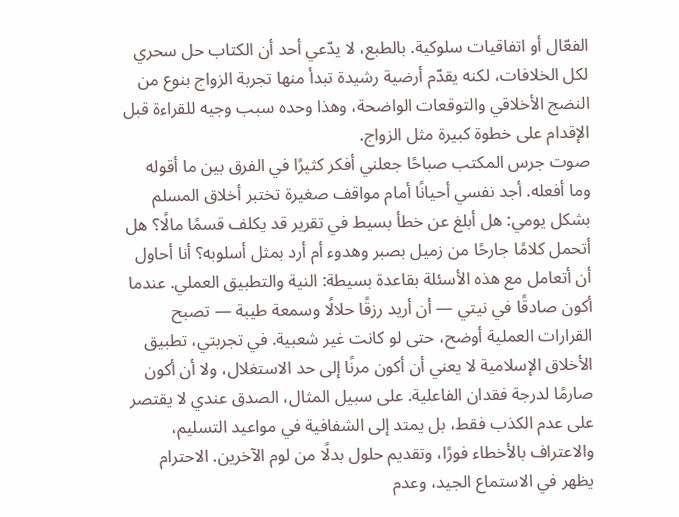الفعّال أو اتفاقيات سلوكية. بالطبع، لا يدّعي أحد أن الكتاب حل سحري لكل الخلافات، لكنه يقدّم أرضية رشيدة تبدأ منها تجربة الزواج بنوع من النضج الأخلاقي والتوقعات الواضحة، وهذا وحده سبب وجيه للقراءة قبل الإقدام على خطوة كبيرة مثل الزواج.
صوت جرس المكتب صباحًا جعلني أفكر كثيرًا في الفرق بين ما أقوله وما أفعله. أجد نفسي أحيانًا أمام مواقف صغيرة تختبر أخلاق المسلم بشكل يومي: هل أبلغ عن خطأ بسيط في تقرير قد يكلف قسمًا مالًا؟ هل أتحمل كلامًا جارحًا من زميل بصبر وهدوء أم أرد بمثل أسلوبه؟ أنا أحاول أن أتعامل مع هذه الأسئلة بقاعدة بسيطة: النية والتطبيق العملي. عندما أكون صادقًا في نيتي — أن أريد رزقًا حلالًا وسمعة طيبة — تصبح القرارات العملية أوضح، حتى لو كانت غير شعبية. في تجربتي، تطبيق الأخلاق الإسلامية لا يعني أن أكون مرنًا إلى حد الاستغلال، ولا أن أكون صارمًا لدرجة فقدان الفاعلية. على سبيل المثال، الصدق عندي لا يقتصر على عدم الكذب فقط، بل يمتد إلى الشفافية في مواعيد التسليم، والاعتراف بالأخطاء فورًا، وتقديم حلول بدلًا من لوم الآخرين. الاحترام يظهر في الاستماع الجيد، وعدم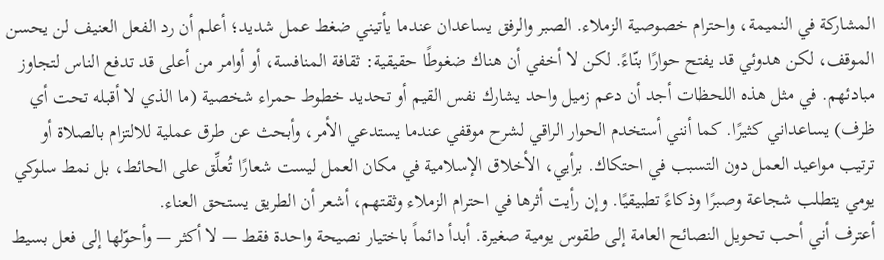المشاركة في النميمة، واحترام خصوصية الزملاء. الصبر والرفق يساعدان عندما يأتيني ضغط عمل شديد؛ أعلم أن رد الفعل العنيف لن يحسن الموقف، لكن هدوئي قد يفتح حوارًا بنّاءً. لكن لا أخفي أن هناك ضغوطًا حقيقية: ثقافة المنافسة، أو أوامر من أعلى قد تدفع الناس لتجاوز مبادئهم. في مثل هذه اللحظات أجد أن دعم زميل واحد يشارك نفس القيم أو تحديد خطوط حمراء شخصية (ما الذي لا أقبله تحت أي ظرف) يساعداني كثيرًا. كما أنني أستخدم الحوار الراقي لشرح موقفي عندما يستدعي الأمر، وأبحث عن طرق عملية للالتزام بالصلاة أو ترتيب مواعيد العمل دون التسبب في احتكاك. برأيي، الأخلاق الإسلامية في مكان العمل ليست شعارًا تُعلِّق على الحائط، بل نمط سلوكي يومي يتطلب شجاعة وصبرًا وذكاءً تطبيقيًا. وإن رأيت أثرها في احترام الزملاء وثقتهم، أشعر أن الطريق يستحق العناء.
أعترف أني أحب تحويل النصائح العامة إلى طقوس يومية صغيرة. أبدأ دائماً باختيار نصيحة واحدة فقط — لا أكثر — وأحوّلها إلى فعل بسيط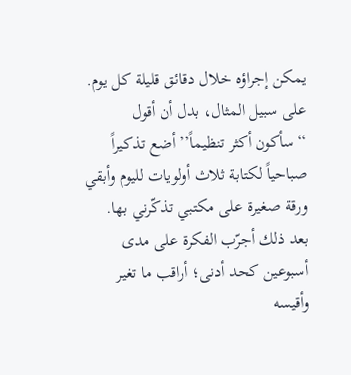يمكن إجراؤه خلال دقائق قليلة كل يوم. على سبيل المثال، بدل أن أقول ‘‘سأكون أكثر تنظيماً’’ أضع تذكيراً صباحياً لكتابة ثلاث أولويات لليوم وأبقي ورقة صغيرة على مكتبي تذكّرني بها.
بعد ذلك أجرّب الفكرة على مدى أسبوعين كحد أدنى؛ أراقب ما تغير وأقيسه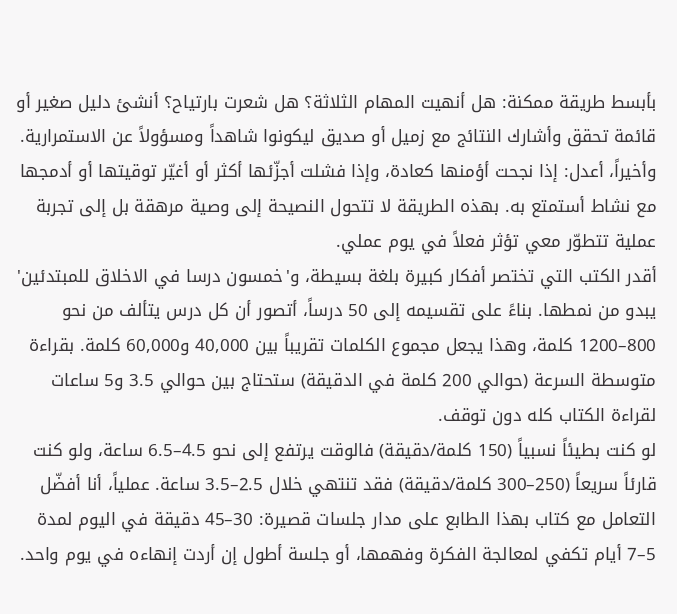بأبسط طريقة ممكنة: هل أنهيت المهام الثلاثة؟ هل شعرت بارتياح؟ أنشئ دليل صغير أو قائمة تحقق وأشارك النتائج مع زميل أو صديق ليكونوا شاهداً ومسؤولاً عن الاستمرارية.
وأخيراً، أعدل: إذا نجحت أؤمنها كعادة، وإذا فشلت أجزّئها أكثر أو أغيّر توقيتها أو أدمجها مع نشاط أستمتع به. بهذه الطريقة لا تتحول النصيحة إلى وصية مرهقة بل إلى تجربة عملية تتطوّر معي تؤثر فعلاً في يوم عملي.
أقدر الكتب التي تختصر أفكار كبيرة بلغة بسيطة، و'خمسون درسا في الاخلاق للمبتدئين' يبدو من نمطها. بناءً على تقسيمه إلى 50 درساً، أتصور أن كل درس يتألف من نحو 800–1200 كلمة، وهذا يجعل مجموع الكلمات تقريباً بين 40,000 و60,000 كلمة. بقراءة متوسطة السرعة (حوالي 200 كلمة في الدقيقة) ستحتاج بين حوالي 3.5 و5 ساعات لقراءة الكتاب كله دون توقف.
لو كنت بطيئاً نسبياً (150 كلمة/دقيقة) فالوقت يرتفع إلى نحو 4.5–6.5 ساعة، ولو كنت قارئاً سريعاً (250–300 كلمة/دقيقة) فقد تنتهي خلال 2.5–3.5 ساعة. عملياً، أنا أفضّل التعامل مع كتاب بهذا الطابع على مدار جلسات قصيرة: 30–45 دقيقة في اليوم لمدة 5–7 أيام تكفي لمعالجة الفكرة وفهمها، أو جلسة أطول إن أردت إنهاءه في يوم واحد.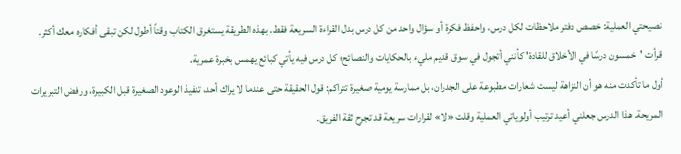نصيحتي العملية: خصص دفتر ملاحظات لكل درس، واحفظ فكرة أو سؤال واحد من كل درس بدل القراءة السريعة فقط. بهذه الطريقة يستغرق الكتاب وقتاً أطول لكن تبقى أفكاره معك أكثر.
قرأت 'خمسون درسًا في الأخلاق للقادة' كأنني أتجول في سوق قديم مليء بالحكايات والنصائح؛ كل درس فيه يأتي كبائع يهمس بخبرة عمرية.
أول ما تأكدت منه هو أن النزاهة ليست شعارات مطبوعة على الجدران، بل ممارسة يومية صغيرة تتراكم: قول الحقيقة حتى عندما لا يراك أحد، تنفيذ الوعود الصغيرة قبل الكبيرة، ورفض التبريرات المريحة. هذا الدرس جعلني أعيد ترتيب أولوياتي العملية وقلت «لا» لقرارات سريعة قد تجرح ثقة الفريق.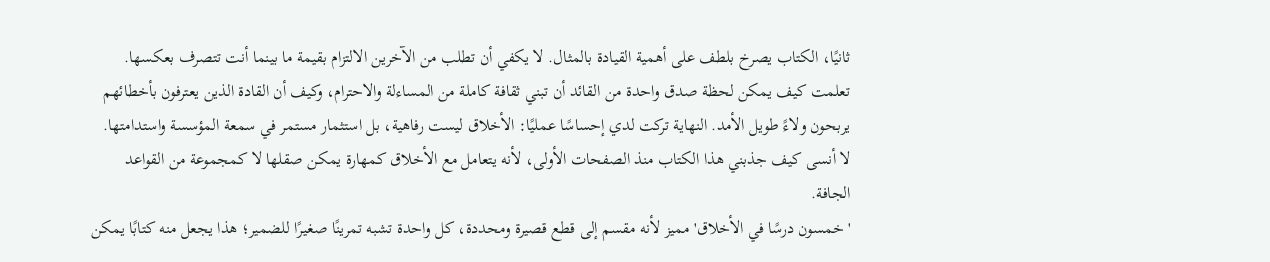ثانيًا، الكتاب يصرخ بلطف على أهمية القيادة بالمثال. لا يكفي أن تطلب من الآخرين الالتزام بقيمة ما بينما أنت تتصرف بعكسها. تعلمت كيف يمكن لحظة صدق واحدة من القائد أن تبني ثقافة كاملة من المساءلة والاحترام، وكيف أن القادة الذين يعترفون بأخطائهم يربحون ولاءً طويل الأمد. النهاية تركت لدي إحساسًا عمليًا: الأخلاق ليست رفاهية، بل استثمار مستمر في سمعة المؤسسة واستدامتها.
لا أنسى كيف جذبني هذا الكتاب منذ الصفحات الأولى، لأنه يتعامل مع الأخلاق كمهارة يمكن صقلها لا كمجموعة من القواعد الجافة.
'خمسون درسًا في الأخلاق' مميز لأنه مقسم إلى قطع قصيرة ومحددة، كل واحدة تشبه تمرينًا صغيرًا للضمير؛ هذا يجعل منه كتابًا يمكن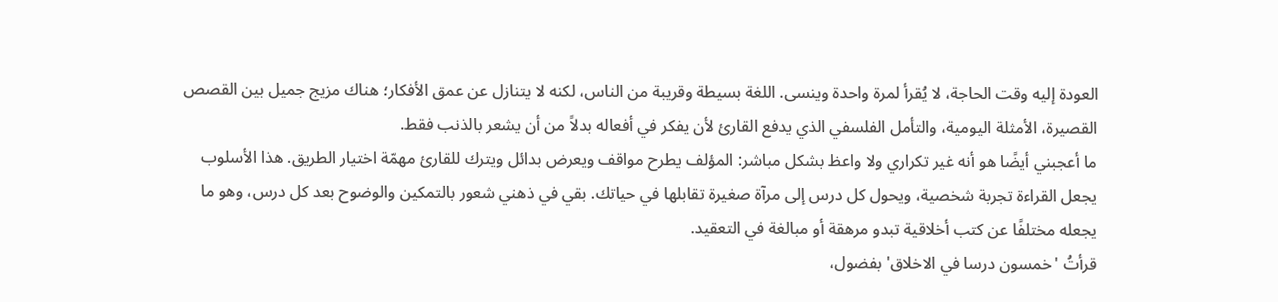العودة إليه وقت الحاجة، لا يُقرأ لمرة واحدة وينسى. اللغة بسيطة وقريبة من الناس، لكنه لا يتنازل عن عمق الأفكار؛ هناك مزيج جميل بين القصص القصيرة، الأمثلة اليومية، والتأمل الفلسفي الذي يدفع القارئ لأن يفكر في أفعاله بدلاً من أن يشعر بالذنب فقط.
ما أعجبني أيضًا هو أنه غير تكراري ولا واعظ بشكل مباشر: المؤلف يطرح مواقف ويعرض بدائل ويترك للقارئ مهمّة اختيار الطريق. هذا الأسلوب يجعل القراءة تجربة شخصية، ويحول كل درس إلى مرآة صغيرة تقابلها في حياتك. بقي في ذهني شعور بالتمكين والوضوح بعد كل درس، وهو ما يجعله مختلفًا عن كتب أخلاقية تبدو مرهقة أو مبالغة في التعقيد.
قرأتُ 'خمسون درسا في الاخلاق' بفضول،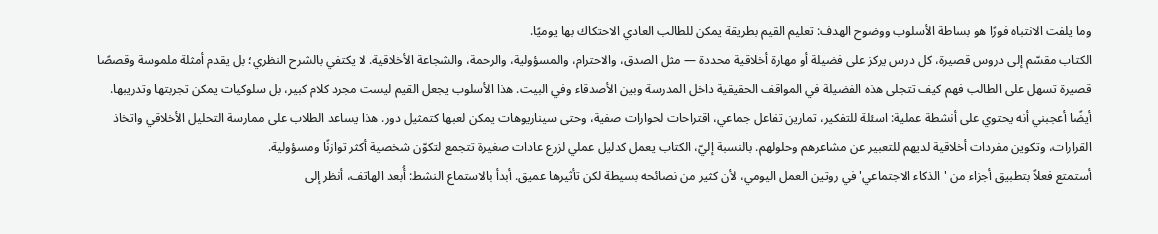وما يلفت الانتباه فورًا هو بساطة الأسلوب ووضوح الهدف: تعليم القيم بطريقة يمكن للطالب العادي الاحتكاك بها يوميًا.
الكتاب مقسّم إلى دروس قصيرة، كل درس يركز على فضيلة أو مهارة أخلاقية محددة — مثل الصدق، والاحترام، والمسؤولية، والرحمة، والشجاعة الأخلاقية. لا يكتفي بالشرح النظري؛ بل يقدم أمثلة ملموسة وقصصًا قصيرة تسهل على الطالب فهم كيف تتجلى هذه الفضيلة في المواقف الحقيقية داخل المدرسة وبين الأصدقاء وفي البيت. هذا الأسلوب يجعل القيم ليست مجرد كلام كبير، بل سلوكيات يمكن تجربتها وتدريبها.
أيضًا أعجبني أنه يحتوي على أنشطة عملية: اسئلة للتفكير، تمارين تفاعل جماعي، اقتراحات لحوارات صفية، وحتى سيناريوهات يمكن لعبها كتمثيل دور. هذا يساعد الطلاب على ممارسة التحليل الأخلاقي واتخاذ القرارات، وتكوين مفردات أخلاقية لديهم للتعبير عن مشاعرهم وحلولهم. بالنسبة إليّ، الكتاب يعمل كدليل عملي لزرع عادات صغيرة تتجمع لتكوّن شخصية أكثر توازنًا ومسؤولية.
أستمتع فعلاً بتطبيق أجزاء من 'الذكاء الاجتماعي' في روتين العمل اليومي، لأن كثير من نصائحه بسيطة لكن تأثيرها عميق. أبدأ بالاستماع النشط: أُبعد الهاتف، أنظر إلى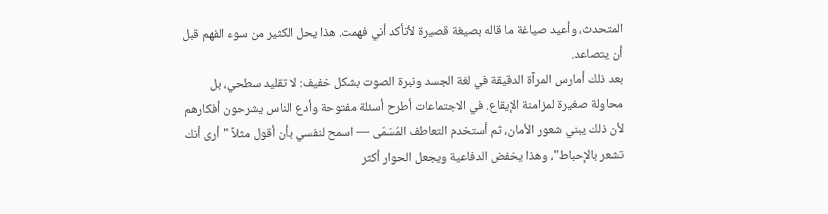المتحدث، وأعيد صياغة ما قاله بصيغة قصيرة لأتأكد أني فهمت. هذا يحل الكثير من سوء الفهم قبل أن يتصاعد.
بعد ذلك أمارس المرآة الدقيقة في لغة الجسد ونبرة الصوت بشكل خفيف: لا تقليد سطحي، بل محاولة صغيرة لمزامنة الإيقاع. في الاجتماعات أطرح أسئلة مفتوحة وأدع الناس يشرحون أفكارهم لأن ذلك يبني شعور الأمان، ثم أستخدم التعاطف المُسَمّى — اسمح لنفسي بأن أقول مثلاً "أرى أنك تشعر بالإحباط"، وهذا يخفض الدفاعية ويجعل الحوار أكثر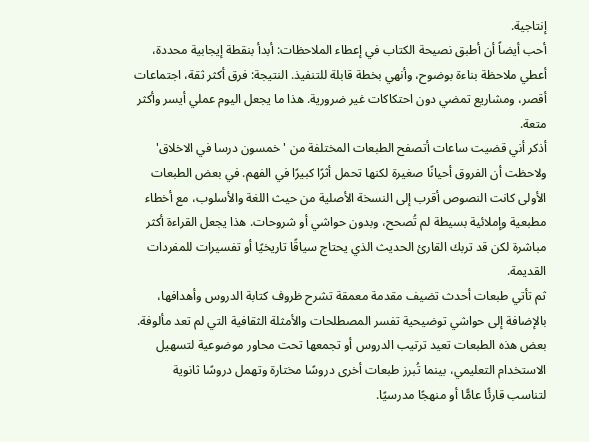إنتاجية.
أحب أيضاً أن أطبق نصيحة الكتاب في إعطاء الملاحظات: أبدأ بنقطة إيجابية محددة، أعطي ملاحظة بناءة بوضوح، وأنهي بخطة قابلة للتنفيذ. النتيجة: فرق أكثر ثقة، اجتماعات أقصر، ومشاريع تمضي دون احتكاكات غير ضرورية. هذا ما يجعل اليوم عملي أيسر وأكثر متعة.
أذكر أني قضيت ساعات أتصفح الطبعات المختلفة من 'خمسون درسا في الاخلاق' ولاحظت أن الفروق أحيانًا صغيرة لكنها تحمل أثرًا كبيرًا في الفهم. في بعض الطبعات الأولى كانت النصوص أقرب إلى النسخة الأصلية من حيث اللغة والأسلوب، مع أخطاء مطبعية وإملائية بسيطة لم تُصحح، وبدون حواشي أو شروحات. هذا يجعل القراءة أكثر مباشرة لكن قد تربك القارئ الحديث الذي يحتاج سياقًا تاريخيًا أو تفسيرات للمفردات القديمة.
ثم تأتي طبعات أحدث تضيف مقدمة معمقة تشرح ظروف كتابة الدروس وأهدافها، بالإضافة إلى حواشي توضيحية تفسر المصطلحات والأمثلة الثقافية التي لم تعد مألوفة. بعض هذه الطبعات تعيد ترتيب الدروس أو تجمعها تحت محاور موضوعية لتسهيل الاستخدام التعليمي، بينما تُبرز طبعات أخرى دروسًا مختارة وتهمل دروسًا ثانوية لتناسب قارئًا عامًّا أو منهجًا مدرسيًا.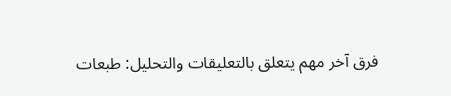فرق آخر مهم يتعلق بالتعليقات والتحليل: طبعات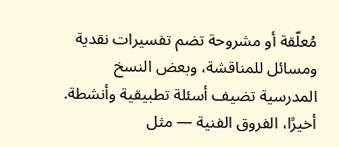مُعلّقة أو مشروحة تضم تفسيرات نقدية ومسائل للمناقشة، وبعض النسخ المدرسية تضيف أسئلة تطبيقية وأنشطة. أخيرًا، الفروق الفنية — مثل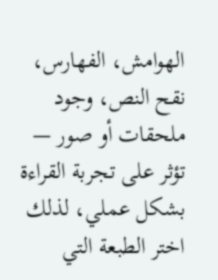الهوامش، الفهارس، نقح النص، وجود ملحقات أو صور — تؤثر على تجربة القراءة بشكل عملي، لذلك اختر الطبعة التي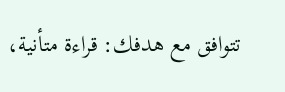تتوافق مع هدفك: قراءة متأنية،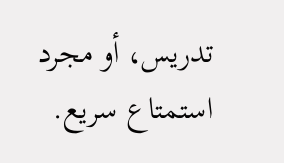تدريس، أو مجرد استمتاع سريع.